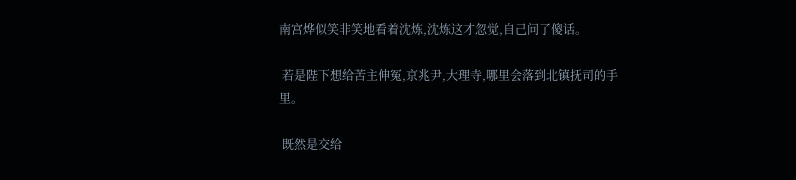南宫烨似笑非笑地看着沈炼,沈炼这才忽觉,自己问了傻话。

 若是陛下想给苦主伸冤,京兆尹,大理寺,哪里会落到北镇抚司的手里。

 既然是交给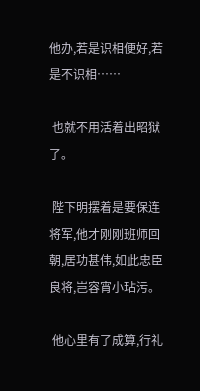他办,若是识相便好,若是不识相……

 也就不用活着出昭狱了。

 陛下明摆着是要保连将军,他才刚刚班师回朝,居功甚伟,如此忠臣良将,岂容宵小玷污。

 他心里有了成算,行礼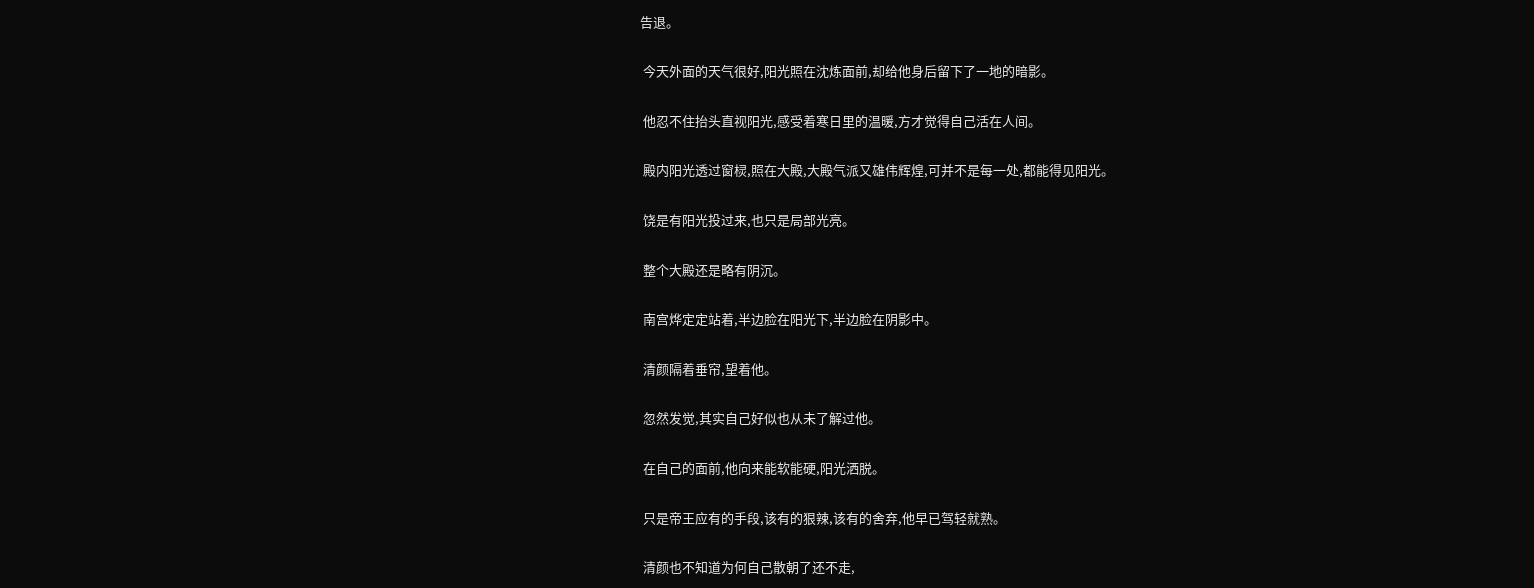告退。

 今天外面的天气很好,阳光照在沈炼面前,却给他身后留下了一地的暗影。

 他忍不住抬头直视阳光,感受着寒日里的温暖,方才觉得自己活在人间。

 殿内阳光透过窗棂,照在大殿,大殿气派又雄伟辉煌,可并不是每一处,都能得见阳光。

 饶是有阳光投过来,也只是局部光亮。

 整个大殿还是略有阴沉。

 南宫烨定定站着,半边脸在阳光下,半边脸在阴影中。

 清颜隔着垂帘,望着他。

 忽然发觉,其实自己好似也从未了解过他。

 在自己的面前,他向来能软能硬,阳光洒脱。

 只是帝王应有的手段,该有的狠辣,该有的舍弃,他早已驾轻就熟。

 清颜也不知道为何自己散朝了还不走,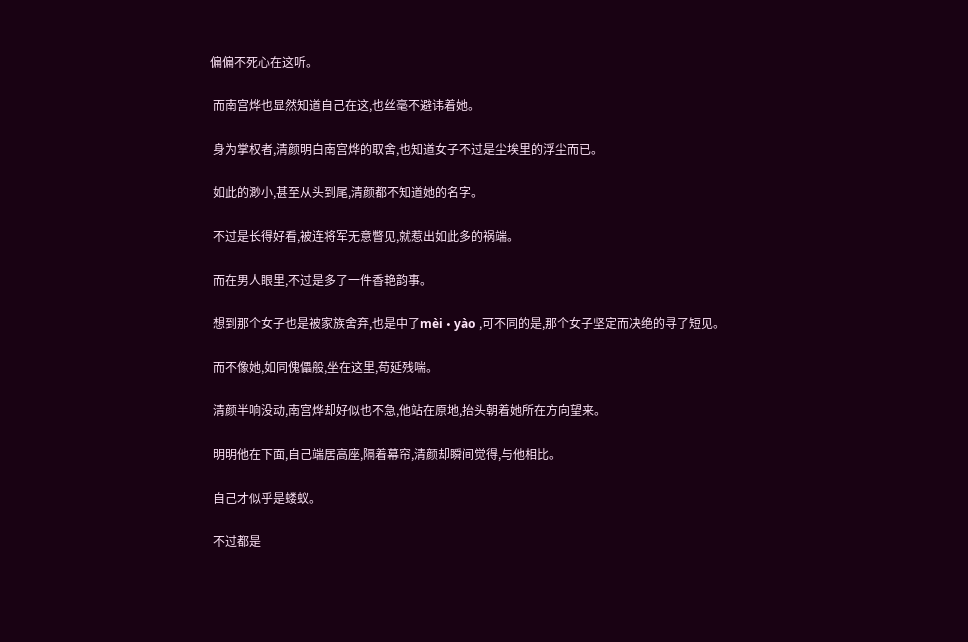偏偏不死心在这听。

 而南宫烨也显然知道自己在这,也丝毫不避讳着她。

 身为掌权者,清颜明白南宫烨的取舍,也知道女子不过是尘埃里的浮尘而已。

 如此的渺小,甚至从头到尾,清颜都不知道她的名字。

 不过是长得好看,被连将军无意瞥见,就惹出如此多的祸端。

 而在男人眼里,不过是多了一件香艳韵事。

 想到那个女子也是被家族舍弃,也是中了mèi • yào ,可不同的是,那个女子坚定而决绝的寻了短见。

 而不像她,如同傀儡般,坐在这里,苟延残喘。

 清颜半响没动,南宫烨却好似也不急,他站在原地,抬头朝着她所在方向望来。

 明明他在下面,自己端居高座,隔着幕帘,清颜却瞬间觉得,与他相比。

 自己才似乎是蝼蚁。

 不过都是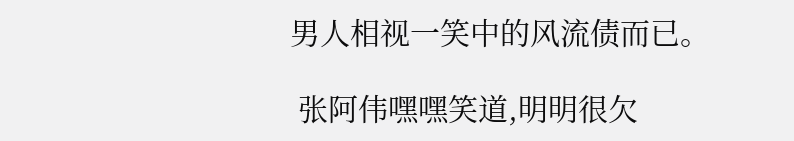男人相视一笑中的风流债而已。

 张阿伟嘿嘿笑道,明明很欠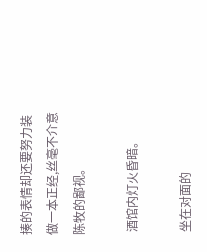揍的表情却还要努力装做一本正经,丝毫不介意陈牧的鄙视。

 酒馆内灯火昏暗。

 坐在对面的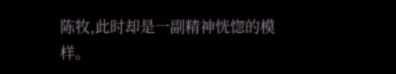陈牧,此时却是一副精神恍惚的模样。